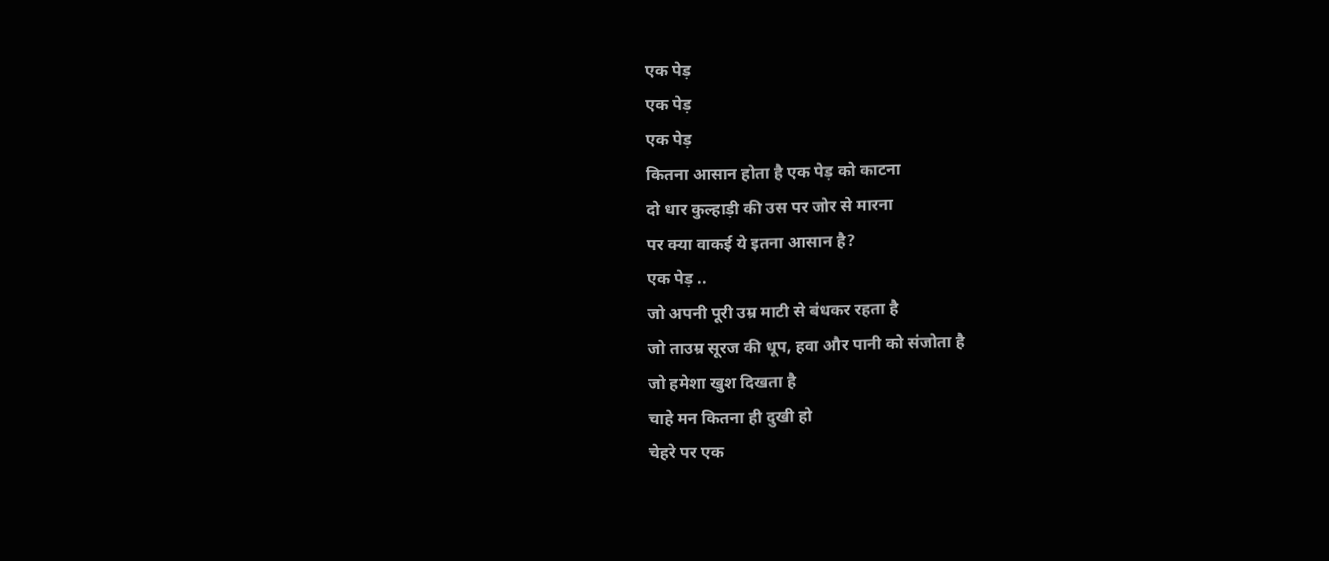एक पेड़
एक पेड़
एक पेड़
कितना आसान होता है एक पेड़ को काटना
दो धार कुल्हाड़ी की उस पर जोर से मारना
पर क्या वाकई ये इतना आसान है?
एक पेड़ ..
जो अपनी पूरी उम्र माटी से बंधकर रहता है
जो ताउम्र सूरज की धूप, हवा और पानी को संजोता है
जो हमेशा खुश दिखता है
चाहे मन कितना ही दुखी हो
चेहरे पर एक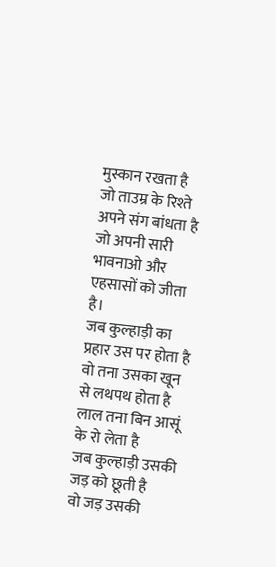मुस्कान रखता है
जो ताउम्र के रिश्ते अपने संग बांधता है
जो अपनी सारी भावनाओ और एहसासों को जीता है।
जब कुल्हाड़ी का प्रहार उस पर होता है
वो तना उसका खून से लथपथ होता है
लाल तना बिन आसूं के रो लेता है
जब कुल्हाड़ी उसकी जड़ को छूती है
वो जड़ उसकी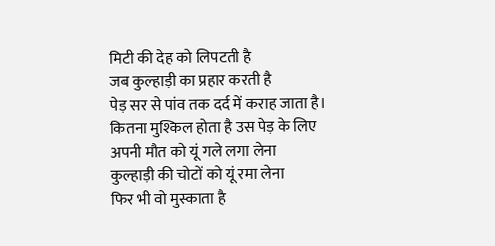मिटी की देह को लिपटती है
जब कुल्हाड़ी का प्रहार करती है
पेड़ सर से पांव तक दर्द में कराह जाता है।
कितना मुश्किल होता है उस पेड़ के लिए
अपनी मौत को यूं गले लगा लेना
कुल्हाड़ी की चोटों को यूं रमा लेना
फिर भी वो मुस्काता है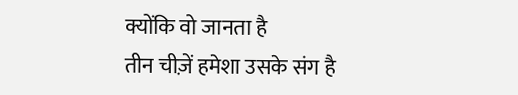क्योंकि वो जानता है
तीन चीज़ें हमेशा उसके संग है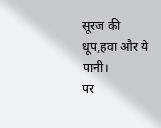सूरज की धूप,हवा और ये पानी।
पर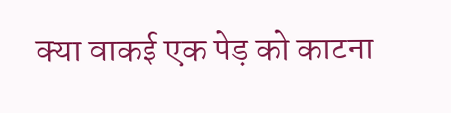क्या वाकई एक पेड़ को काटना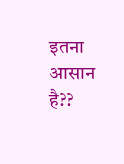इतना आसान है??